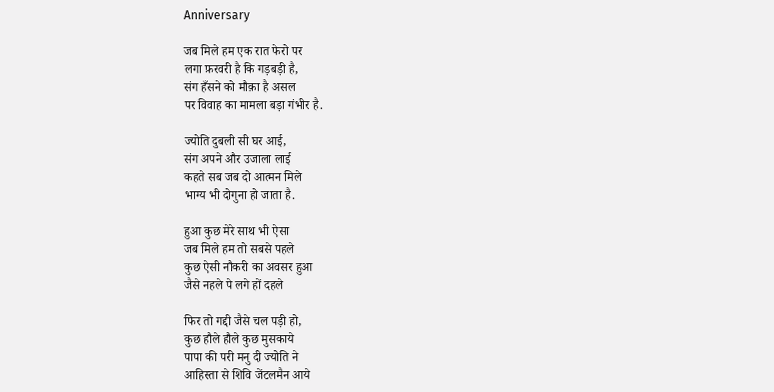Anniversary

जब मिले हम एक रात फेरो पर
लगा फ़रवरी है कि गड़बड़ी है,
संग हँसने को मौक़ा है असल
पर विवाह का मामला बड़ा गंभीर है.

ज्योति दुबली सी घर आई,
संग अपने और उजाला लाई
कहते सब जब दो आत्मन मिले
भाग्य भी दोगुना हो जाता है.

हुआ कुछ मेरे साथ भी ऐसा
जब मिले हम तो सबसे पहले
कुछ ऐसी नौकरी का अवसर हुआ
जैसे नहले पे लगे हों दहले

फिर तो गद्दी जैसे चल पड़ी हो,
कुछ हौले हौले कुछ मुसकाये
पापा की परी मनु दी ज्योति ने
आहिस्ता से शिवि जेंटलमैन आये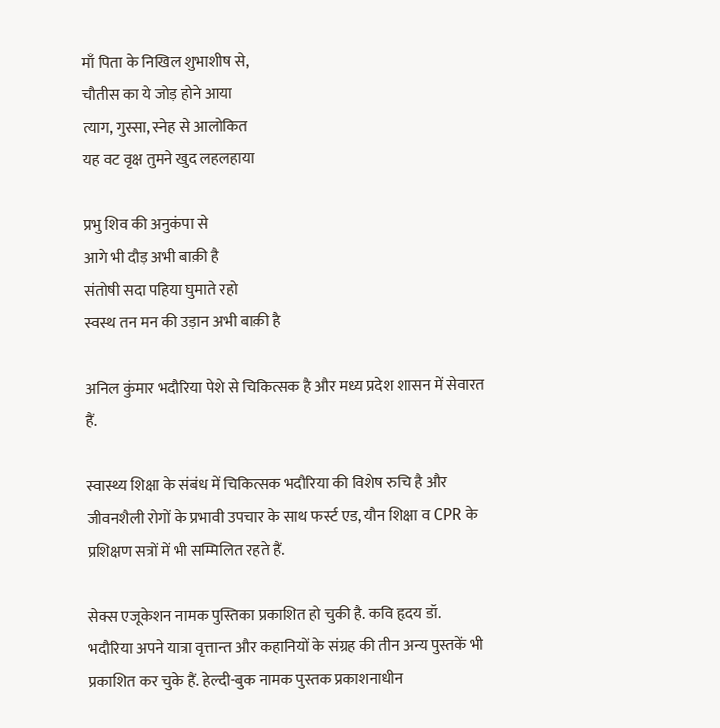माँ पिता के निखिल शुभाशीष से,
चौतीस का ये जोड़ होने आया
त्याग, गुस्सा, स्नेह से आलोकित
यह वट वृक्ष तुमने खुद लहलहाया

प्रभु शिव की अनुकंपा से
आगे भी दौड़ अभी बाक़ी है
संतोषी सदा पहिया घुमाते रहो
स्वस्थ तन मन की उड़ान अभी बाक़ी है

अनिल कुंमार भदौरिया पेशे से चिकित्सक है और मध्य प्रदेश शासन में सेवारत हैं.

स्वास्थ्य शिक्षा के संबंध में चिकित्सक भदौरिया की विशेष रुचि है और जीवनशैली रोगों के प्रभावी उपचार के साथ फर्स्ट एड, यौन शिक्षा व CPR के प्रशिक्षण सत्रों में भी सम्मिलित रहते हैं.

सेक्स एजूकेशन नामक पुस्तिका प्रकाशित हो चुकी है. कवि हृदय डॉ. भदौरिया अपने यात्रा वृत्तान्त और कहानियों के संग्रह की तीन अन्य पुस्तकें भी प्रकाशित कर चुके हैं. हेल्दी-बुक नामक पुस्तक प्रकाशनाधीन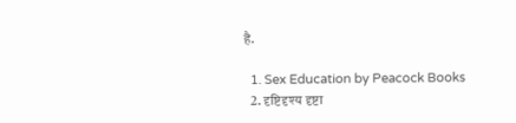है.

  1. Sex Education by Peacock Books
  2. दृष्टिदृश्य दृष्टा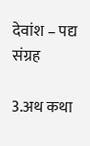देवांश – पद्य संग्रह

3.अथ कथा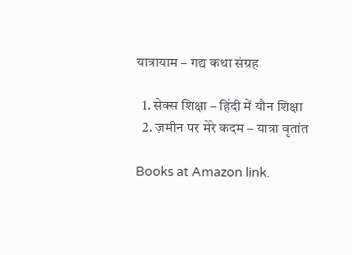यात्रायाम – गद्य कथा संग्रह

  1. सेक्स शिक्षा – हिंदी में यौन शिक्षा
  2. ज़मीन पर मेरे कदम – यात्रा वृतांत

Books at Amazon link.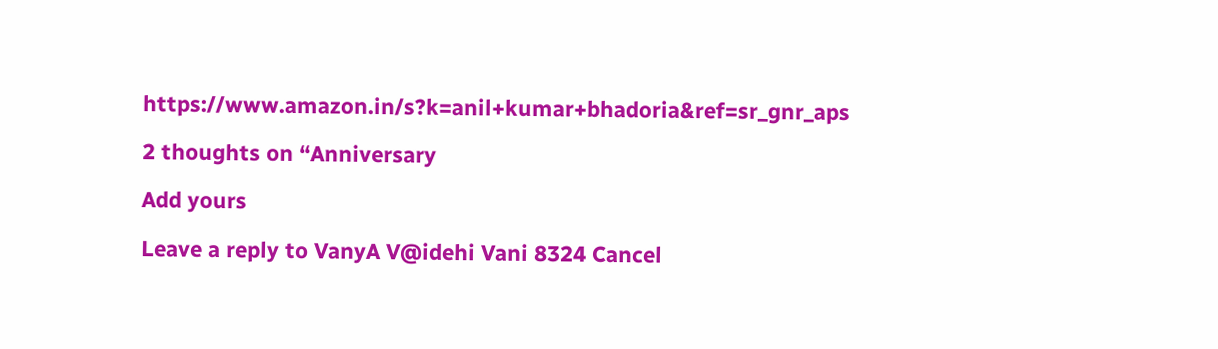https://www.amazon.in/s?k=anil+kumar+bhadoria&ref=sr_gnr_aps

2 thoughts on “Anniversary

Add yours

Leave a reply to VanyA V@idehi Vani 8324 Cancel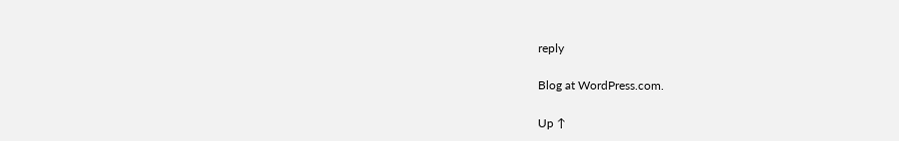reply

Blog at WordPress.com.

Up ↑